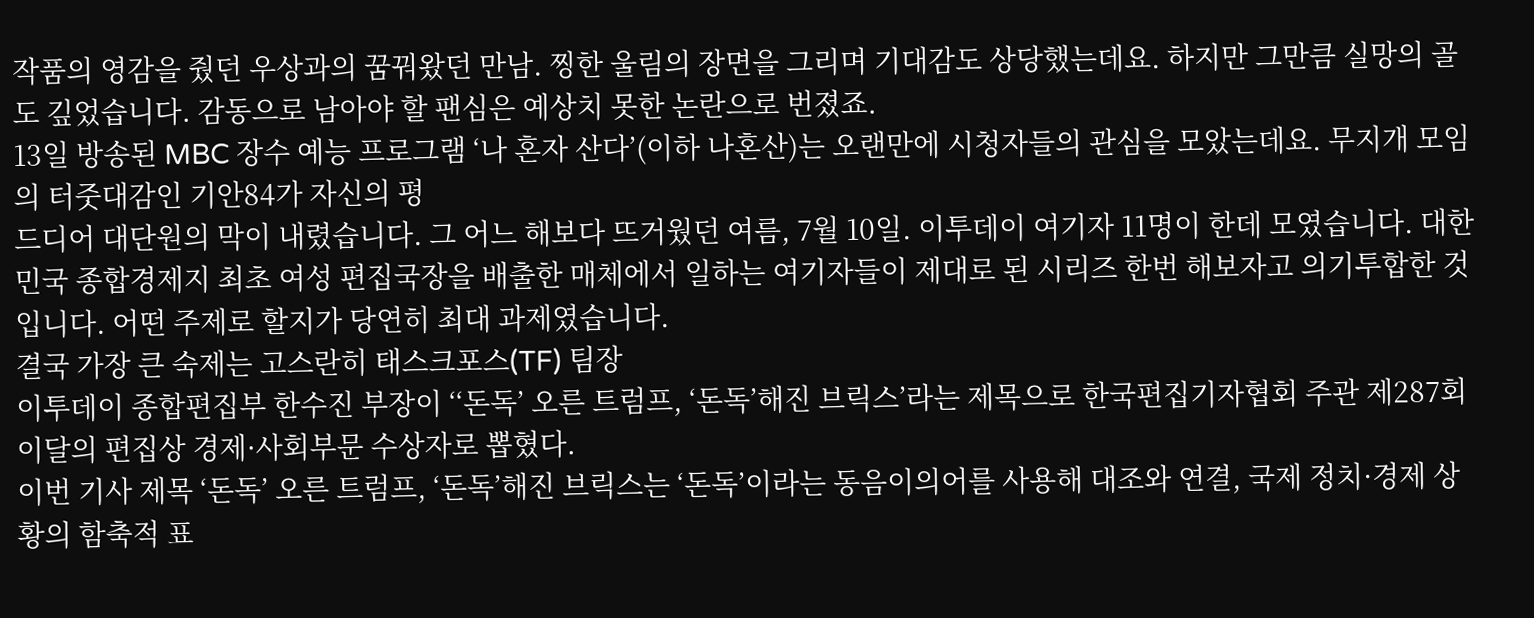작품의 영감을 줬던 우상과의 꿈꿔왔던 만남. 찡한 울림의 장면을 그리며 기대감도 상당했는데요. 하지만 그만큼 실망의 골도 깊었습니다. 감동으로 남아야 할 팬심은 예상치 못한 논란으로 번졌죠.
13일 방송된 MBC 장수 예능 프로그램 ‘나 혼자 산다’(이하 나혼산)는 오랜만에 시청자들의 관심을 모았는데요. 무지개 모임의 터줏대감인 기안84가 자신의 평
드디어 대단원의 막이 내렸습니다. 그 어느 해보다 뜨거웠던 여름, 7월 10일. 이투데이 여기자 11명이 한데 모였습니다. 대한민국 종합경제지 최초 여성 편집국장을 배출한 매체에서 일하는 여기자들이 제대로 된 시리즈 한번 해보자고 의기투합한 것입니다. 어떤 주제로 할지가 당연히 최대 과제였습니다.
결국 가장 큰 숙제는 고스란히 태스크포스(TF) 팀장
이투데이 종합편집부 한수진 부장이 ‘‘돈독’ 오른 트럼프, ‘돈독’해진 브릭스’라는 제목으로 한국편집기자협회 주관 제287회 이달의 편집상 경제·사회부문 수상자로 뽑혔다.
이번 기사 제목 ‘돈독’ 오른 트럼프, ‘돈독’해진 브릭스는 ‘돈독’이라는 동음이의어를 사용해 대조와 연결, 국제 정치·경제 상황의 함축적 표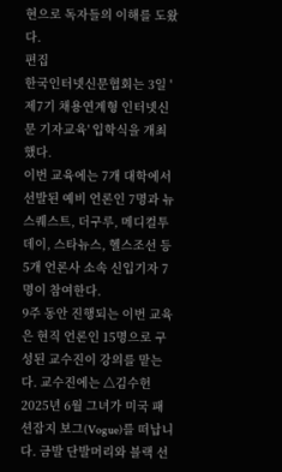현으로 독자들의 이해를 도왔다.
편집
한국인터넷신문협회는 3일 '제7기 채용연계형 인터넷신문 기자교육' 입학식을 개최했다.
이번 교육에는 7개 대학에서 선발된 예비 언론인 7명과 뉴스퀘스트, 더구루, 메디컬투데이, 스타뉴스, 헬스조선 등 5개 언론사 소속 신입기자 7명이 참여한다.
9주 동안 진행되는 이번 교육은 현직 언론인 15명으로 구성된 교수진이 강의를 맡는다. 교수진에는 △김수헌
2025년 6월 그녀가 미국 패션잡지 보그(Vogue)를 떠납니다. 금발 단발머리와 블랙 선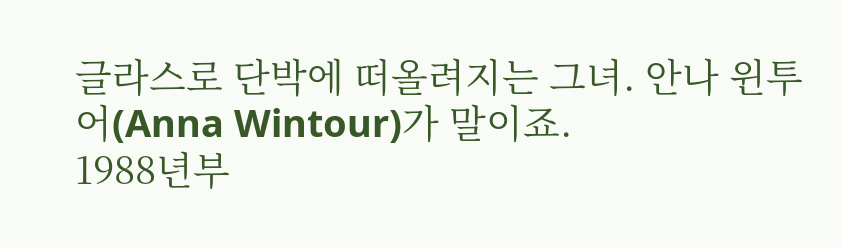글라스로 단박에 떠올려지는 그녀. 안나 윈투어(Anna Wintour)가 말이죠.
1988년부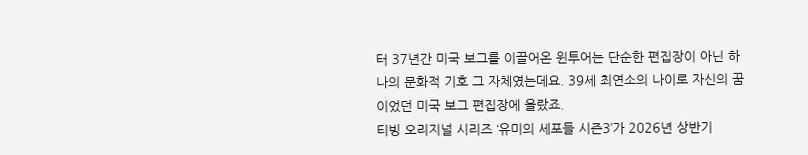터 37년간 미국 보그를 이끌어온 윈투어는 단순한 편집장이 아닌 하나의 문화적 기호 그 자체였는데요. 39세 최연소의 나이로 자신의 꿈이었던 미국 보그 편집장에 올랐죠.
티빙 오리지널 시리즈 ‘유미의 세포들 시즌3’가 2026년 상반기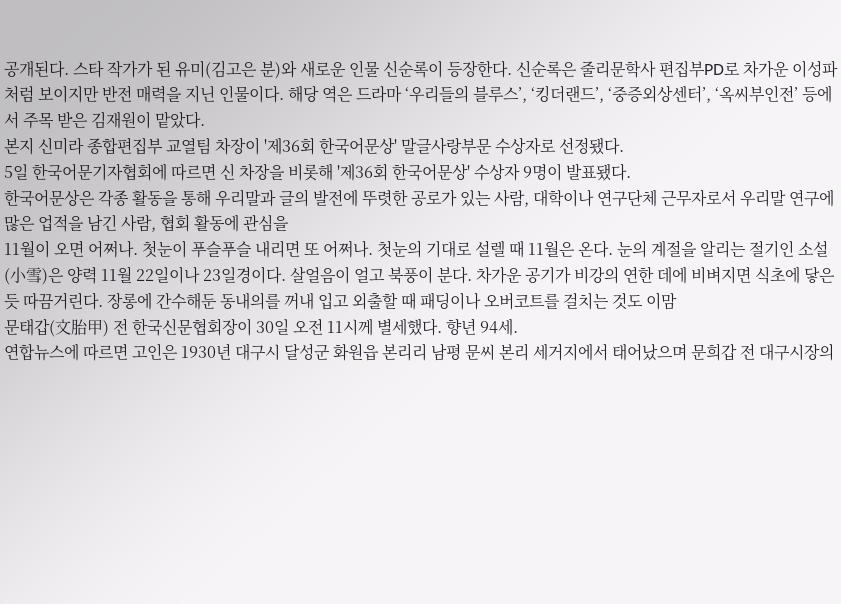공개된다. 스타 작가가 된 유미(김고은 분)와 새로운 인물 신순록이 등장한다. 신순록은 줄리문학사 편집부PD로 차가운 이성파처럼 보이지만 반전 매력을 지닌 인물이다. 해당 역은 드라마 ‘우리들의 블루스’, ‘킹더랜드’, ‘중증외상센터’, ‘옥씨부인전’ 등에서 주목 받은 김재원이 맡았다.
본지 신미라 종합편집부 교열팀 차장이 '제36회 한국어문상' 말글사랑부문 수상자로 선정됐다.
5일 한국어문기자협회에 따르면 신 차장을 비롯해 '제36회 한국어문상' 수상자 9명이 발표됐다.
한국어문상은 각종 활동을 통해 우리말과 글의 발전에 뚜렷한 공로가 있는 사람, 대학이나 연구단체 근무자로서 우리말 연구에 많은 업적을 남긴 사람, 협회 활동에 관심을
11월이 오면 어쩌나. 첫눈이 푸슬푸슬 내리면 또 어쩌나. 첫눈의 기대로 설렐 때 11월은 온다. 눈의 계절을 알리는 절기인 소설(小雪)은 양력 11월 22일이나 23일경이다. 살얼음이 얼고 북풍이 분다. 차가운 공기가 비강의 연한 데에 비벼지면 식초에 닿은 듯 따끔거린다. 장롱에 간수해둔 동내의를 꺼내 입고 외출할 때 패딩이나 오버코트를 걸치는 것도 이맘
문태갑(文胎甲) 전 한국신문협회장이 30일 오전 11시께 별세했다. 향년 94세.
연합뉴스에 따르면 고인은 1930년 대구시 달성군 화원읍 본리리 남평 문씨 본리 세거지에서 태어났으며 문희갑 전 대구시장의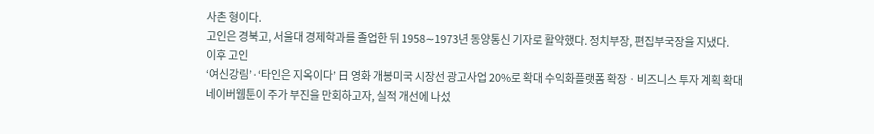사촌 형이다.
고인은 경북고, 서울대 경제학과를 졸업한 뒤 1958∼1973년 동양통신 기자로 활약했다. 정치부장, 편집부국장을 지냈다.
이후 고인
‘여신강림’·‘타인은 지옥이다’ 日 영화 개봉미국 시장선 광고사업 20%로 확대 수익화플랫폼 확장ㆍ비즈니스 투자 계획 확대
네이버웹툰이 주가 부진을 만회하고자, 실적 개선에 나섰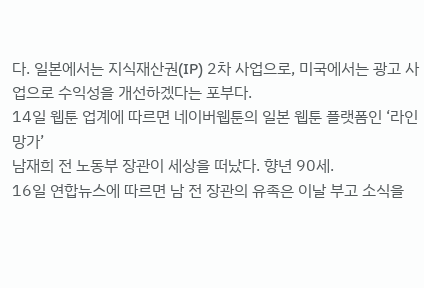다. 일본에서는 지식재산권(IP) 2차 사업으로, 미국에서는 광고 사업으로 수익성을 개선하겠다는 포부다.
14일 웹툰 업계에 따르면 네이버웹툰의 일본 웹툰 플랫폼인 ‘라인망가’
남재희 전 노동부 장관이 세상을 떠났다. 향년 90세.
16일 연합뉴스에 따르면 남 전 장관의 유족은 이날 부고 소식을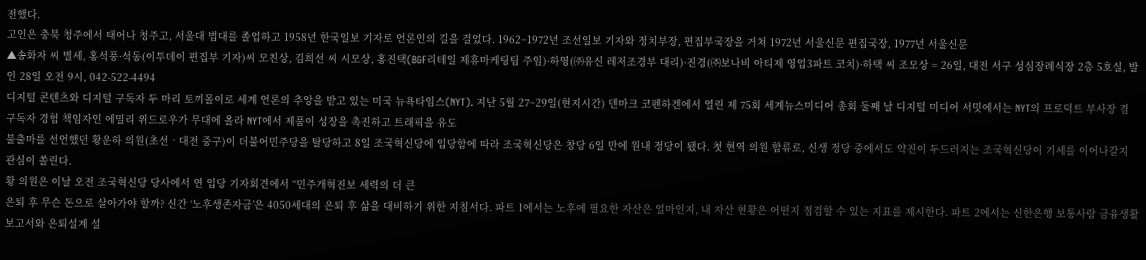전했다.
고인은 충북 청주에서 태어나 청주고, 서울대 법대를 졸업하고 1958년 한국일보 기자로 언론인의 길을 걸었다. 1962~1972년 조선일보 기자와 정치부장, 편집부국장을 거쳐 1972년 서울신문 편집국장, 1977년 서울신문
▲송화자 씨 별세, 홍석풍·석동(이투데이 편집부 기자)씨 모친상, 김희선 씨 시모상, 홍진택(BGF리테일 제휴마케팅팀 주임)·하영(㈜유신 레저조경부 대리)·진경(㈜보나비 아티제 영업3파트 코치)·하택 씨 조모상 = 26일, 대전 서구 성심장례식장 2층 5호실, 발인 28일 오전 9시, 042-522-4494
디지털 콘텐츠와 디지털 구독자 두 마리 토끼몰이로 세계 언론의 추앙을 받고 있는 미국 뉴욕타임스(NYT). 지난 5월 27~29일(현지시간) 덴마크 코펜하겐에서 열린 제 75회 세계뉴스미디어 총회 둘째 날 디지털 미디어 서밋에서는 NYT의 프로덕트 부사장 겸 구독자 경험 책임자인 에밀리 위드로우가 무대에 올라 NYT에서 제품이 성장을 촉진하고 트래픽을 유도
불출마를 선언했던 황운하 의원(초선‧대전 중구)이 더불어민주당을 탈당하고 8일 조국혁신당에 입당함에 따라 조국혁신당은 창당 6일 만에 원내 정당이 됐다. 첫 현역 의원 합류로, 신생 정당 중에서도 약진이 두드러지는 조국혁신당이 기세를 이어나갈지 관심이 쏠린다.
황 의원은 이날 오전 조국혁신당 당사에서 연 입당 기자회견에서 “민주개혁진보 세력의 더 큰
은퇴 후 무슨 돈으로 살아가야 할까? 신간 ‘노후생존자금’은 4050세대의 은퇴 후 삶을 대비하기 위한 지침서다. 파트 1에서는 노후에 필요한 자산은 얼마인지, 내 자산 현황은 어떤지 점검할 수 있는 지표를 제시한다. 파트 2에서는 신한은행 보통사람 금융생활 보고서와 은퇴설계 설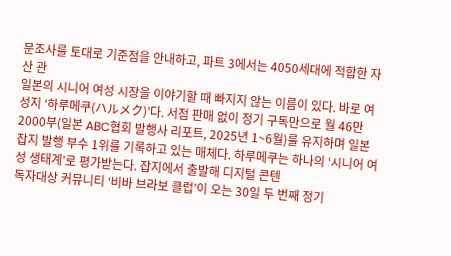문조사를 토대로 기준점을 안내하고, 파트 3에서는 4050세대에 적합한 자산 관
일본의 시니어 여성 시장을 이야기할 때 빠지지 않는 이름이 있다. 바로 여성지 ‘하루메쿠(ハルメク)’다. 서점 판매 없이 정기 구독만으로 월 46만 2000부(일본 ABC협회 발행사 리포트, 2025년 1~6월)를 유지하며 일본 잡지 발행 부수 1위를 기록하고 있는 매체다. 하루메쿠는 하나의 ‘시니어 여성 생태계’로 평가받는다. 잡지에서 출발해 디지털 콘텐
독자대상 커뮤니티 ‘비바 브라보 클럽’이 오는 30일 두 번째 정기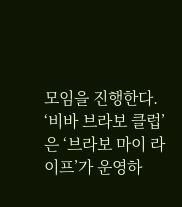모임을 진행한다.
‘비바 브라보 클럽’은 ‘브라보 마이 라이프’가 운영하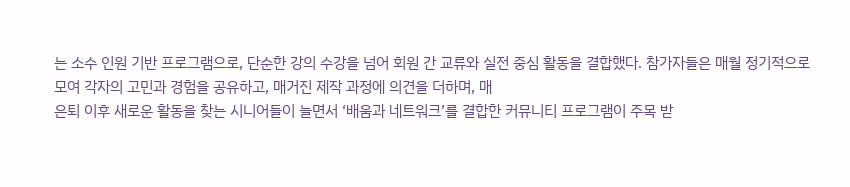는 소수 인원 기반 프로그램으로, 단순한 강의 수강을 넘어 회원 간 교류와 실전 중심 활동을 결합했다. 참가자들은 매월 정기적으로 모여 각자의 고민과 경험을 공유하고, 매거진 제작 과정에 의견을 더하며, 매
은퇴 이후 새로운 활동을 찾는 시니어들이 늘면서 ‘배움과 네트워크’를 결합한 커뮤니티 프로그램이 주목 받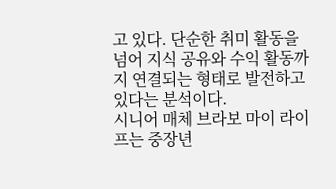고 있다. 단순한 취미 활동을 넘어 지식 공유와 수익 활동까지 연결되는 형태로 발전하고 있다는 분석이다.
시니어 매체 브라보 마이 라이프는 중장년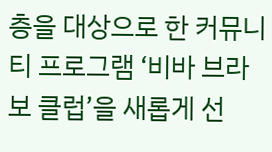층을 대상으로 한 커뮤니티 프로그램 ‘비바 브라보 클럽’을 새롭게 선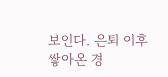보인다. 은퇴 이후 쌓아온 경